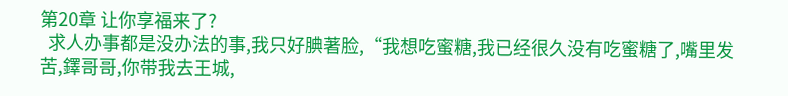第20章 让你享福来了?
  求人办事都是没办法的事,我只好腆著脸,“我想吃蜜糖,我已经很久没有吃蜜糖了,嘴里发苦,鐸哥哥,你带我去王城,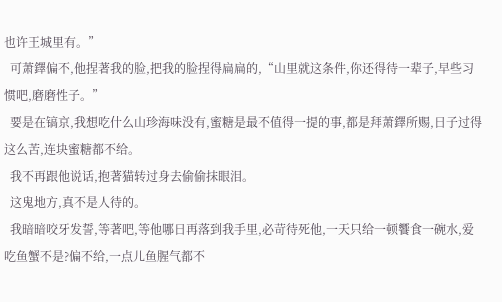也许王城里有。”
  可萧鐸偏不,他捏著我的脸,把我的脸捏得扁扁的,“山里就这条件,你还得待一辈子,早些习惯吧,磨磨性子。”
  要是在镐京,我想吃什么山珍海味没有,蜜糖是最不值得一提的事,都是拜萧鐸所赐,日子过得这么苦,连块蜜糖都不给。
  我不再跟他说话,抱著猫转过身去偷偷抹眼泪。
  这鬼地方,真不是人待的。
  我暗暗咬牙发誓,等著吧,等他哪日再落到我手里,必苛待死他,一天只给一顿饗食一碗水,爱吃鱼蟹不是?偏不给,一点儿鱼腥气都不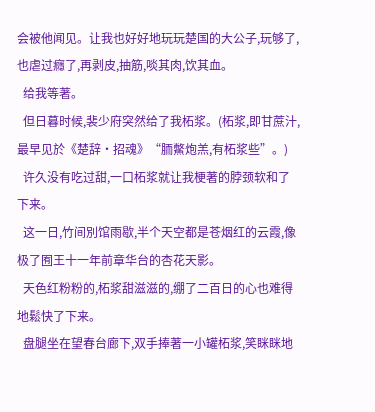会被他闻见。让我也好好地玩玩楚国的大公子,玩够了,也虐过癮了,再剥皮,抽筋,啖其肉,饮其血。
  给我等著。
  但日暮时候,裴少府突然给了我柘浆。(柘浆,即甘蔗汁,最早见於《楚辞·招魂》“胹鱉炮羔,有柘浆些”。)
  许久没有吃过甜,一口柘浆就让我梗著的脖颈软和了下来。
  这一日,竹间別馆雨歇,半个天空都是苍烟红的云霞,像极了囿王十一年前章华台的杏花天影。
  天色红粉粉的,柘浆甜滋滋的,绷了二百日的心也难得地鬆快了下来。
  盘腿坐在望春台廊下,双手捧著一小罐柘浆,笑眯眯地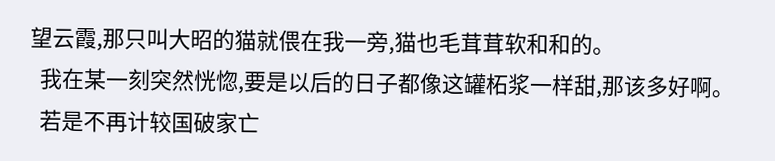望云霞,那只叫大昭的猫就偎在我一旁,猫也毛茸茸软和和的。
  我在某一刻突然恍惚,要是以后的日子都像这罐柘浆一样甜,那该多好啊。
  若是不再计较国破家亡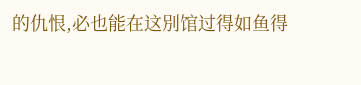的仇恨,必也能在这別馆过得如鱼得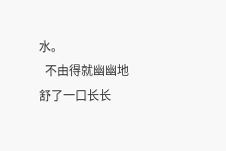水。
  不由得就幽幽地舒了一口长长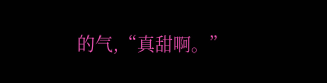的气,“真甜啊。”